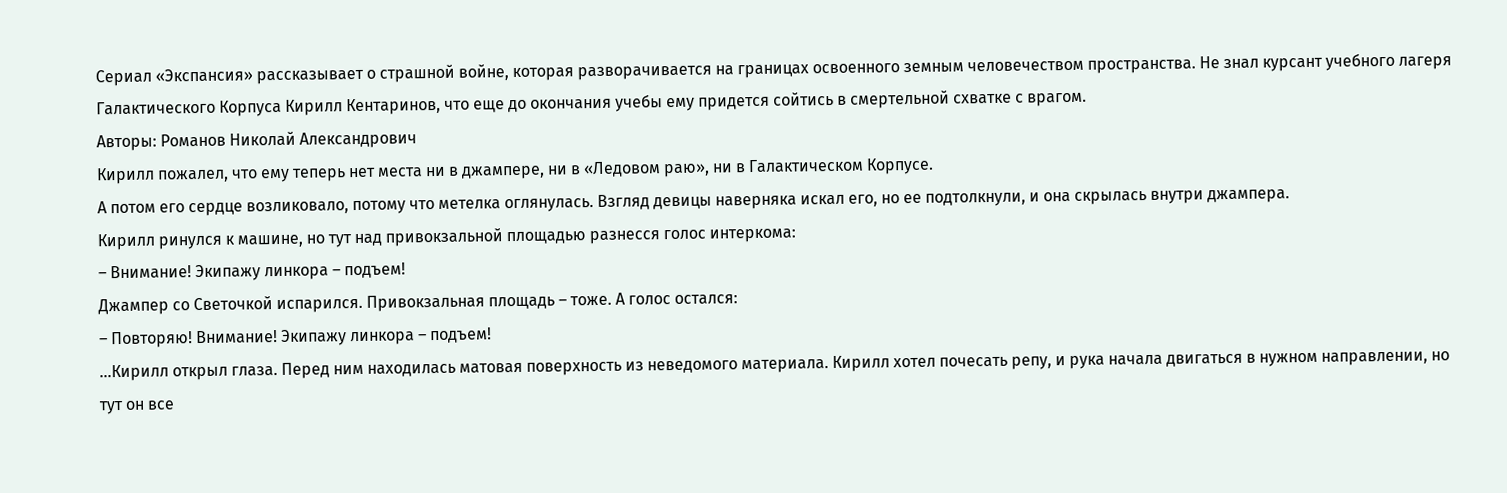Сериал «Экспансия» рассказывает о страшной войне, которая разворачивается на границах освоенного земным человечеством пространства. Не знал курсант учебного лагеря Галактического Корпуса Кирилл Кентаринов, что еще до окончания учебы ему придется сойтись в смертельной схватке с врагом.
Авторы: Романов Николай Александрович
Кирилл пожалел, что ему теперь нет места ни в джампере, ни в «Ледовом раю», ни в Галактическом Корпусе.
А потом его сердце возликовало, потому что метелка оглянулась. Взгляд девицы наверняка искал его, но ее подтолкнули, и она скрылась внутри джампера.
Кирилл ринулся к машине, но тут над привокзальной площадью разнесся голос интеркома:
– Внимание! Экипажу линкора – подъем!
Джампер со Светочкой испарился. Привокзальная площадь – тоже. А голос остался:
– Повторяю! Внимание! Экипажу линкора – подъем!
…Кирилл открыл глаза. Перед ним находилась матовая поверхность из неведомого материала. Кирилл хотел почесать репу, и рука начала двигаться в нужном направлении, но тут он все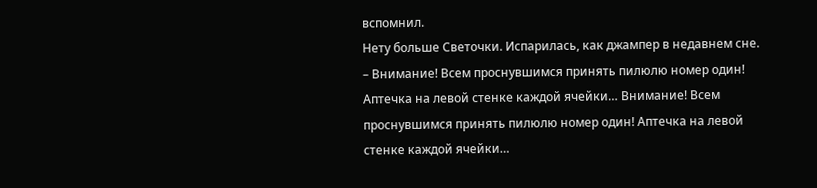вспомнил.
Нету больше Светочки. Испарилась, как джампер в недавнем сне.
– Внимание! Всем проснувшимся принять пилюлю номер один! Аптечка на левой стенке каждой ячейки… Внимание! Всем проснувшимся принять пилюлю номер один! Аптечка на левой стенке каждой ячейки…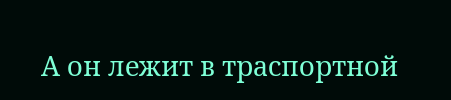А он лежит в траспортной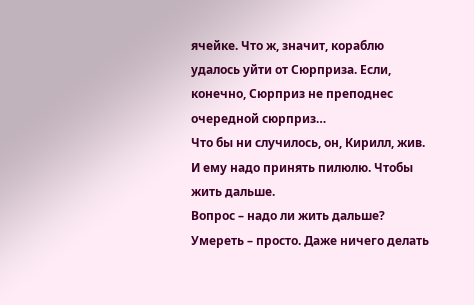ячейке. Что ж, значит, кораблю удалось уйти от Сюрприза. Если, конечно, Сюрприз не преподнес очередной сюрприз…
Что бы ни случилось, он, Кирилл, жив. И ему надо принять пилюлю. Чтобы жить дальше.
Вопрос – надо ли жить дальше? Умереть – просто. Даже ничего делать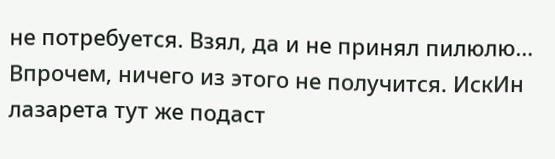не потребуется. Взял, да и не принял пилюлю…
Впрочем, ничего из этого не получится. ИскИн лазарета тут же подаст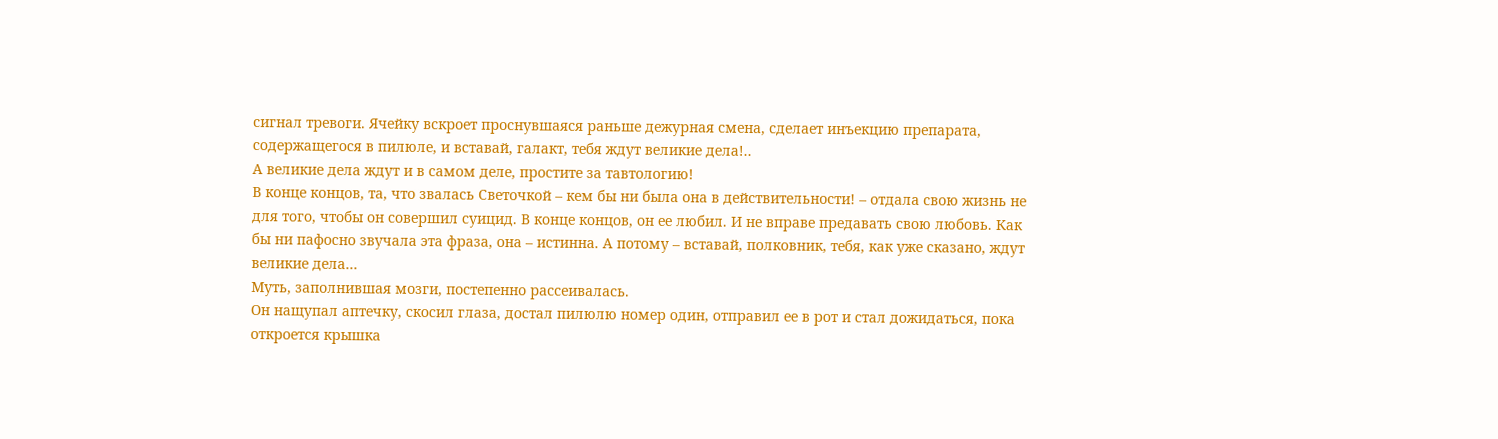сигнал тревоги. Ячейку вскроет проснувшаяся раньше дежурная смена, сделает инъекцию препарата, содержащегося в пилюле, и вставай, галакт, тебя ждут великие дела!..
А великие дела ждут и в самом деле, простите за тавтологию!
В конце концов, та, что звалась Светочкой – кем бы ни была она в действительности! – отдала свою жизнь не для того, чтобы он совершил суицид. В конце концов, он ее любил. И не вправе предавать свою любовь. Как бы ни пафосно звучала эта фраза, она – истинна. А потому – вставай, полковник, тебя, как уже сказано, ждут великие дела…
Муть, заполнившая мозги, постепенно рассеивалась.
Он нащупал аптечку, скосил глаза, достал пилюлю номер один, отправил ее в рот и стал дожидаться, пока откроется крышка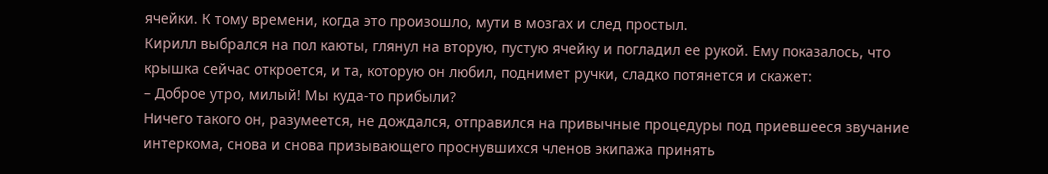ячейки. К тому времени, когда это произошло, мути в мозгах и след простыл.
Кирилл выбрался на пол каюты, глянул на вторую, пустую ячейку и погладил ее рукой. Ему показалось, что крышка сейчас откроется, и та, которую он любил, поднимет ручки, сладко потянется и скажет:
– Доброе утро, милый! Мы куда-то прибыли?
Ничего такого он, разумеется, не дождался, отправился на привычные процедуры под приевшееся звучание интеркома, снова и снова призывающего проснувшихся членов экипажа принять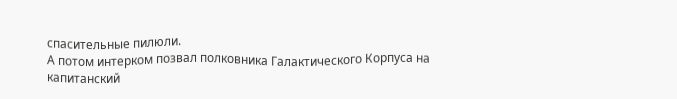спасительные пилюли.
А потом интерком позвал полковника Галактического Корпуса на капитанский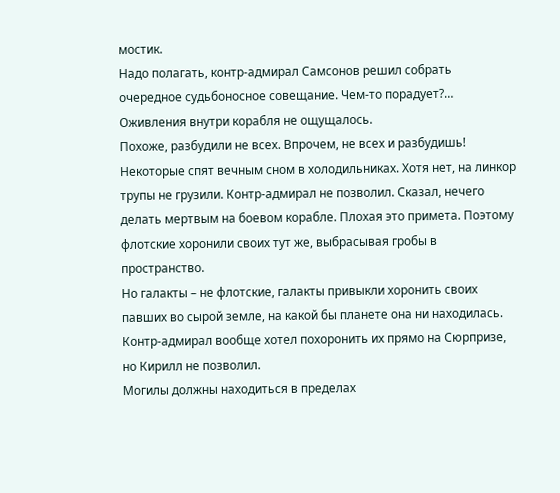мостик.
Надо полагать, контр-адмирал Самсонов решил собрать очередное судьбоносное совещание. Чем-то порадует?…
Оживления внутри корабля не ощущалось.
Похоже, разбудили не всех. Впрочем, не всех и разбудишь! Некоторые спят вечным сном в холодильниках. Хотя нет, на линкор трупы не грузили. Контр-адмирал не позволил. Сказал, нечего делать мертвым на боевом корабле. Плохая это примета. Поэтому флотские хоронили своих тут же, выбрасывая гробы в пространство.
Но галакты – не флотские, галакты привыкли хоронить своих павших во сырой земле, на какой бы планете она ни находилась. Контр-адмирал вообще хотел похоронить их прямо на Сюрпризе, но Кирилл не позволил.
Могилы должны находиться в пределах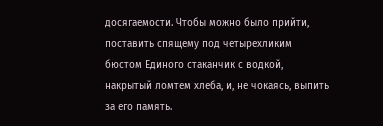досягаемости. Чтобы можно было прийти, поставить спящему под четырехликим бюстом Единого стаканчик с водкой, накрытый ломтем хлеба, и, не чокаясь, выпить за его память.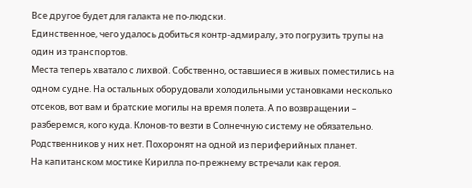Все другое будет для галакта не по-людски.
Единственное, чего удалось добиться контр-адмиралу, это погрузить трупы на один из транспортов.
Места теперь хватало с лихвой. Собственно, оставшиеся в живых поместились на одном судне. На остальных оборудовали холодильными установками несколько отсеков, вот вам и братские могилы на время полета. А по возвращении – разберемся, кого куда. Клонов-то везти в Солнечную систему не обязательно. Родственников у них нет. Похоронят на одной из периферийных планет.
На капитанском мостике Кирилла по-прежнему встречали как героя.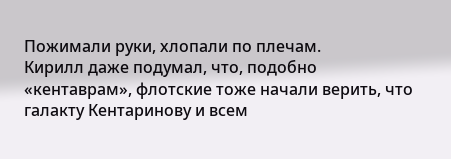Пожимали руки, хлопали по плечам.
Кирилл даже подумал, что, подобно «кентаврам», флотские тоже начали верить, что галакту Кентаринову и всем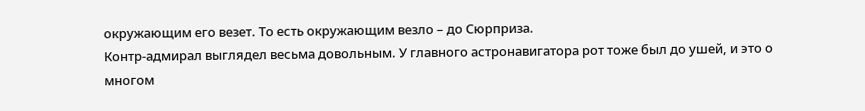окружающим его везет. То есть окружающим везло – до Сюрприза.
Контр-адмирал выглядел весьма довольным. У главного астронавигатора рот тоже был до ушей, и это о многом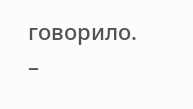говорило.
–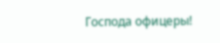Господа офицеры!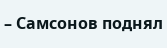– Самсонов поднял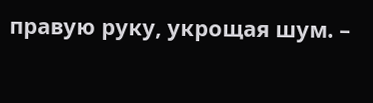правую руку, укрощая шум. –